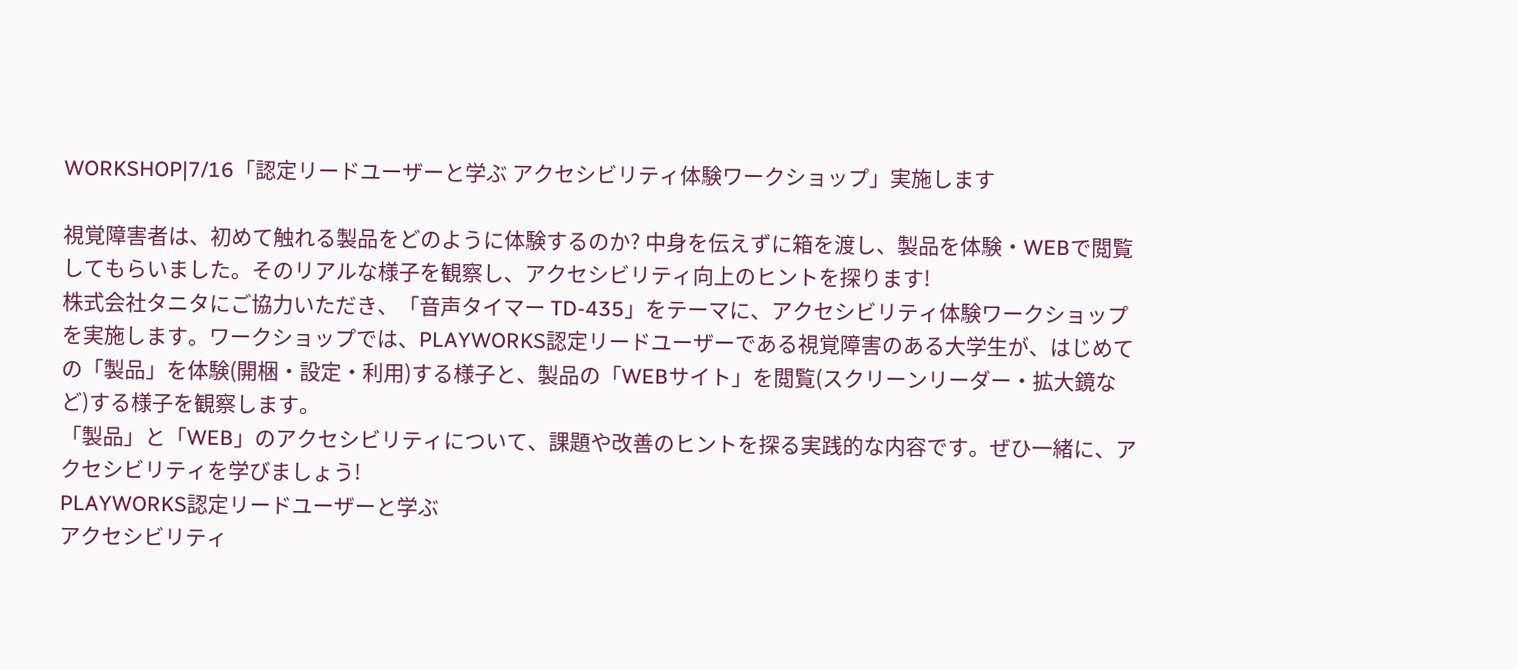WORKSHOP|7/16「認定リードユーザーと学ぶ アクセシビリティ体験ワークショップ」実施します

視覚障害者は、初めて触れる製品をどのように体験するのか? 中身を伝えずに箱を渡し、製品を体験・WEBで閲覧してもらいました。そのリアルな様子を観察し、アクセシビリティ向上のヒントを探ります!
株式会社タニタにご協力いただき、「音声タイマー TD-435」をテーマに、アクセシビリティ体験ワークショップを実施します。ワークショップでは、PLAYWORKS認定リードユーザーである視覚障害のある大学生が、はじめての「製品」を体験(開梱・設定・利用)する様子と、製品の「WEBサイト」を閲覧(スクリーンリーダー・拡大鏡など)する様子を観察します。
「製品」と「WEB」のアクセシビリティについて、課題や改善のヒントを探る実践的な内容です。ぜひ一緒に、アクセシビリティを学びましょう!
PLAYWORKS認定リードユーザーと学ぶ
アクセシビリティ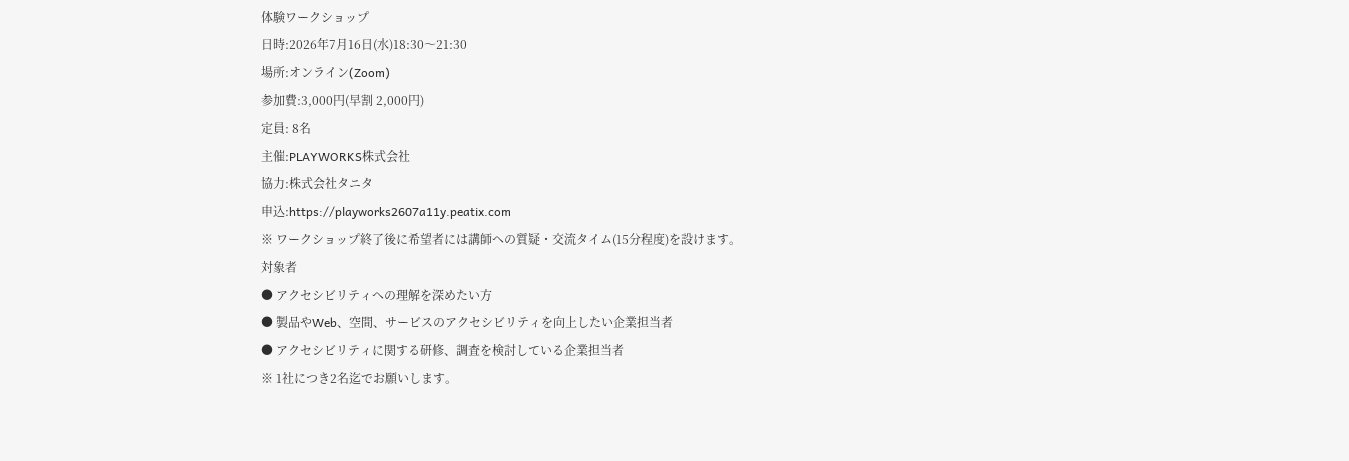体験ワークショップ
日時:2026年7月16日(水)18:30〜21:30
場所:オンライン(Zoom)
参加費:3,000円(早割 2,000円)
定員: 8名
主催:PLAYWORKS株式会社
協力:株式会社タニタ
申込:https://playworks2607a11y.peatix.com
※ ワークショップ終了後に希望者には講師への質疑・交流タイム(15分程度)を設けます。
対象者
● アクセシビリティへの理解を深めたい方
● 製品やWeb、空間、サービスのアクセシビリティを向上したい企業担当者
● アクセシビリティに関する研修、調査を検討している企業担当者
※ 1社につき2名迄でお願いします。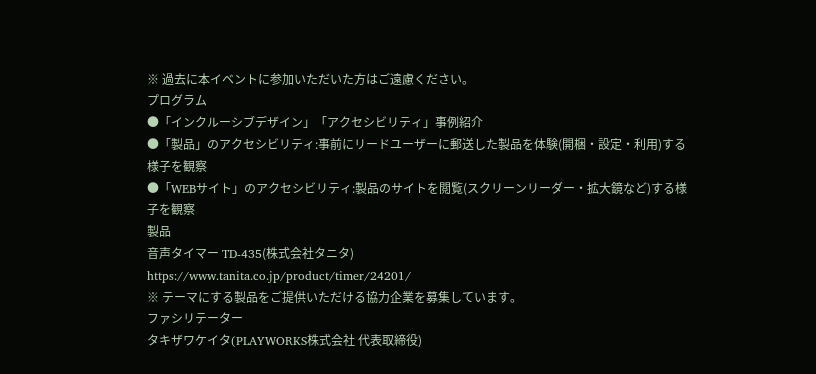※ 過去に本イベントに参加いただいた方はご遠慮ください。
プログラム
●「インクルーシブデザイン」「アクセシビリティ」事例紹介
●「製品」のアクセシビリティ:事前にリードユーザーに郵送した製品を体験(開梱・設定・利用)する様子を観察
●「WEBサイト」のアクセシビリティ:製品のサイトを閲覧(スクリーンリーダー・拡大鏡など)する様子を観察
製品
音声タイマー TD-435(株式会社タニタ)
https://www.tanita.co.jp/product/timer/24201/
※ テーマにする製品をご提供いただける協力企業を募集しています。
ファシリテーター
タキザワケイタ(PLAYWORKS株式会社 代表取締役)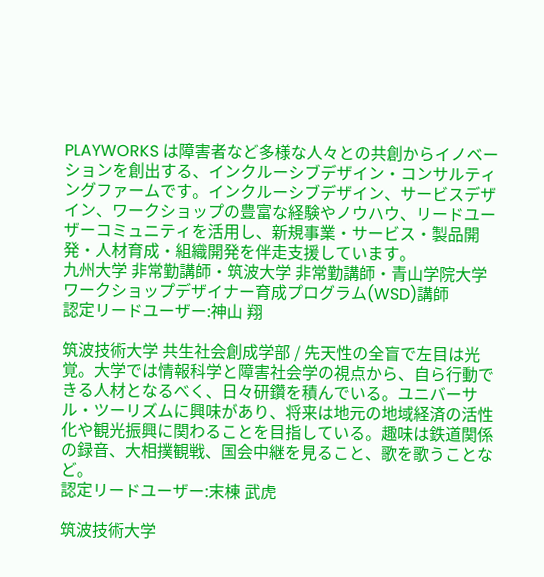PLAYWORKS は障害者など多様な人々との共創からイノベーションを創出する、インクルーシブデザイン・コンサルティングファームです。インクルーシブデザイン、サービスデザイン、ワークショップの豊富な経験やノウハウ、リードユーザーコミュニティを活用し、新規事業・サービス・製品開発・人材育成・組織開発を伴走支援しています。
九州大学 非常勤講師・筑波大学 非常勤講師・青山学院大学 ワークショップデザイナー育成プログラム(WSD)講師
認定リードユーザー:神山 翔

筑波技術大学 共生社会創成学部 / 先天性の全盲で左目は光覚。大学では情報科学と障害社会学の視点から、自ら行動できる人材となるべく、日々研鑽を積んでいる。ユニバーサル・ツーリズムに興味があり、将来は地元の地域経済の活性化や観光振興に関わることを目指している。趣味は鉄道関係の録音、大相撲観戦、国会中継を見ること、歌を歌うことなど。
認定リードユーザー:末棟 武虎

筑波技術大学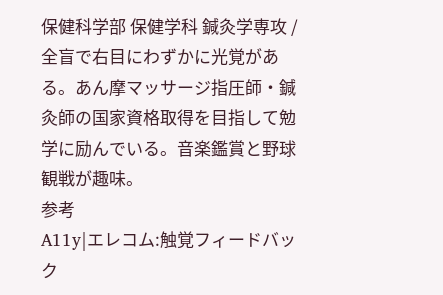保健科学部 保健学科 鍼灸学専攻 / 全盲で右目にわずかに光覚がある。あん摩マッサージ指圧師・鍼灸師の国家資格取得を目指して勉学に励んでいる。音楽鑑賞と野球観戦が趣味。
参考
A11y|エレコム:触覚フィードバック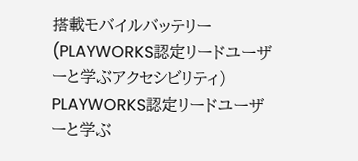搭載モバイルバッテリー(PLAYWORKS認定リードユーザーと学ぶアクセシビリティ)
PLAYWORKS認定リードユーザーと学ぶ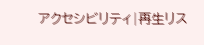アクセシビリティ|再生リス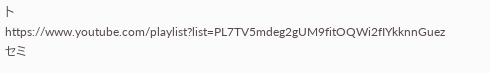ト
https://www.youtube.com/playlist?list=PL7TV5mdeg2gUM9fitOQWi2fIYkknnGuez
セミ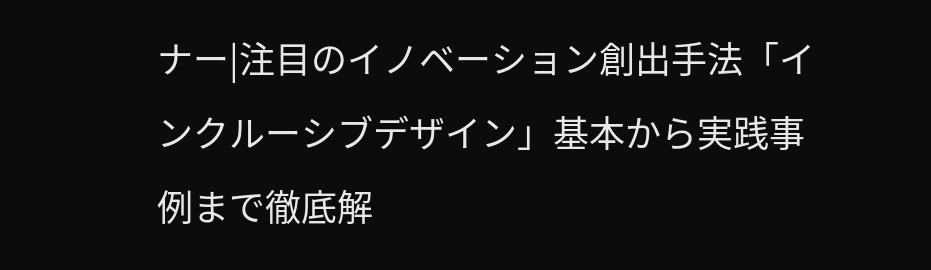ナー|注目のイノベーション創出手法「インクルーシブデザイン」基本から実践事例まで徹底解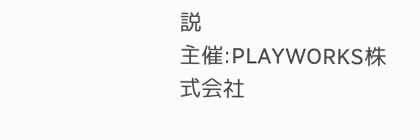説
主催:PLAYWORKS株式会社